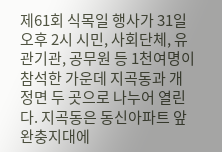제61회 식목일 행사가 31일 오후 2시 시민, 사회단체, 유관기관, 공무원 등 1천여명이 참석한 가운데 지곡동과 개정면 두 곳으로 나누어 열린다. 지곡동은 동신아파트 앞 완충지대에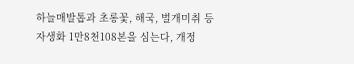하늘매발톱과 초롱꽃, 해국, 벌개미취 등 자생화 1만8천108본을 심는다, 개정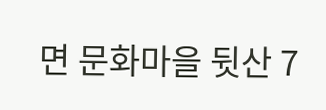면 문화마을 뒷산 7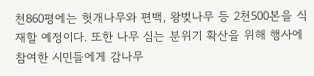천860평에는 헛개나무와 편백, 왕벚나무 등 2천500본을 식재할 예정이다. 또한 나무 심는 분위기 확산을 위해 행사에 참여한 시민들에게 감나무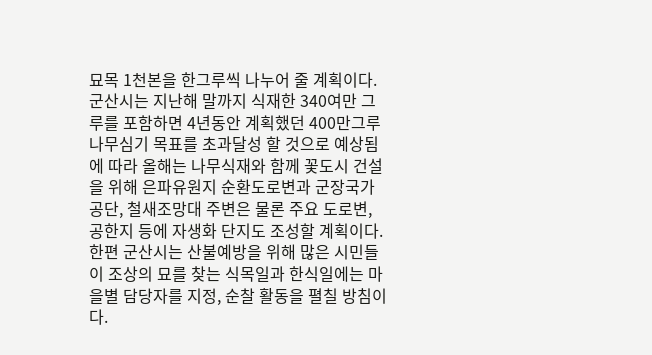묘목 1천본을 한그루씩 나누어 줄 계획이다. 군산시는 지난해 말까지 식재한 340여만 그루를 포함하면 4년동안 계획했던 400만그루 나무심기 목표를 초과달성 할 것으로 예상됨에 따라 올해는 나무식재와 함께 꽃도시 건설을 위해 은파유원지 순환도로변과 군장국가공단, 철새조망대 주변은 물론 주요 도로변, 공한지 등에 자생화 단지도 조성할 계획이다. 한편 군산시는 산불예방을 위해 많은 시민들이 조상의 묘를 찾는 식목일과 한식일에는 마을별 담당자를 지정, 순찰 활동을 펼칠 방침이다.